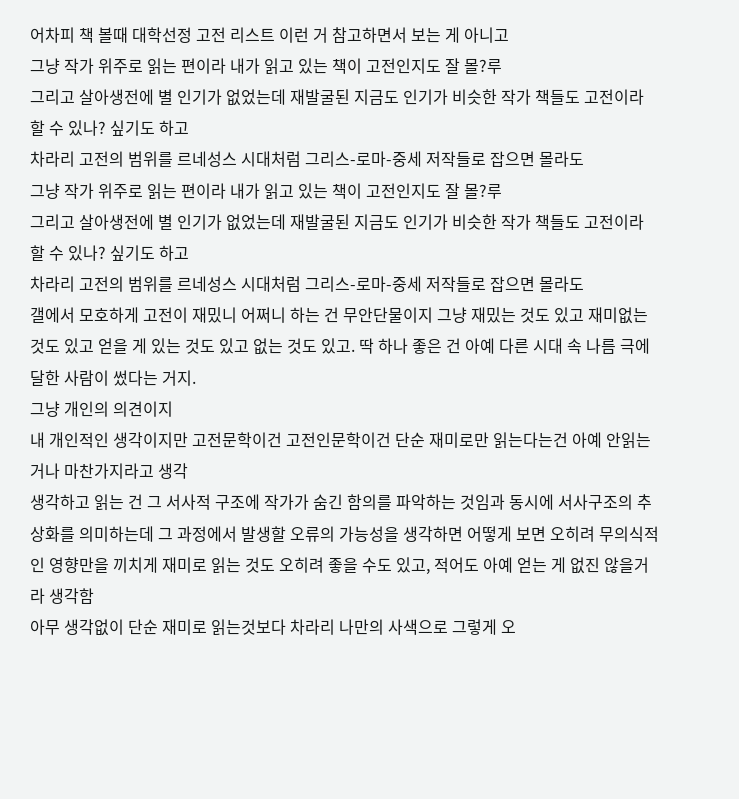어차피 책 볼때 대학선정 고전 리스트 이런 거 참고하면서 보는 게 아니고
그냥 작가 위주로 읽는 편이라 내가 읽고 있는 책이 고전인지도 잘 몰?루
그리고 살아생전에 별 인기가 없었는데 재발굴된 지금도 인기가 비슷한 작가 책들도 고전이라 할 수 있나? 싶기도 하고
차라리 고전의 범위를 르네성스 시대처럼 그리스-로마-중세 저작들로 잡으면 몰라도
그냥 작가 위주로 읽는 편이라 내가 읽고 있는 책이 고전인지도 잘 몰?루
그리고 살아생전에 별 인기가 없었는데 재발굴된 지금도 인기가 비슷한 작가 책들도 고전이라 할 수 있나? 싶기도 하고
차라리 고전의 범위를 르네성스 시대처럼 그리스-로마-중세 저작들로 잡으면 몰라도
갤에서 모호하게 고전이 재밌니 어쩌니 하는 건 무안단물이지 그냥 재밌는 것도 있고 재미없는 것도 있고 얻을 게 있는 것도 있고 없는 것도 있고. 딱 하나 좋은 건 아예 다른 시대 속 나름 극에 달한 사람이 썼다는 거지.
그냥 개인의 의견이지
내 개인적인 생각이지만 고전문학이건 고전인문학이건 단순 재미로만 읽는다는건 아예 안읽는거나 마찬가지라고 생각
생각하고 읽는 건 그 서사적 구조에 작가가 숨긴 함의를 파악하는 것임과 동시에 서사구조의 추상화를 의미하는데 그 과정에서 발생할 오류의 가능성을 생각하면 어떻게 보면 오히려 무의식적인 영향만을 끼치게 재미로 읽는 것도 오히려 좋을 수도 있고, 적어도 아예 얻는 게 없진 않을거라 생각함
아무 생각없이 단순 재미로 읽는것보다 차라리 나만의 사색으로 그렇게 오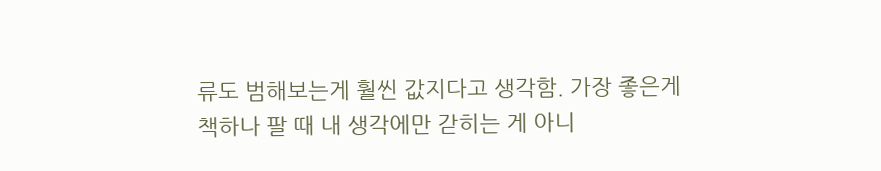류도 범해보는게 훨씬 값지다고 생각함. 가장 좋은게 책하나 팔 때 내 생각에만 갇히는 게 아니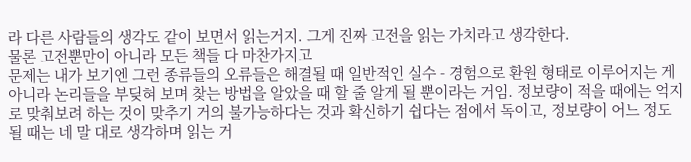라 다른 사람들의 생각도 같이 보면서 읽는거지. 그게 진짜 고전을 읽는 가치라고 생각한다.
물론 고전뿐만이 아니라 모든 책들 다 마찬가지고
문제는 내가 보기엔 그런 종류들의 오류들은 해결될 때 일반적인 실수 - 경험으로 환원 형태로 이루어지는 게 아니라 논리들을 부딪혀 보며 찾는 방법을 알았을 때 할 줄 알게 될 뿐이라는 거임. 정보량이 적을 때에는 억지로 맞춰보려 하는 것이 맞추기 거의 불가능하다는 것과 확신하기 쉽다는 점에서 독이고, 정보량이 어느 정도 될 때는 네 말 대로 생각하며 읽는 거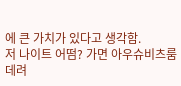에 큰 가치가 있다고 생각함.
저 나이트 어떰? 가면 아우슈비츠룸 데려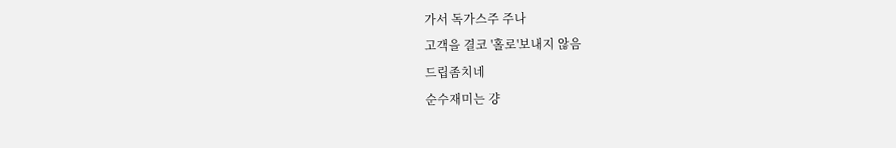가서 독가스주 주나
고객을 결코 '홀로'보내지 않음
드립좀치네
순수재미는 걍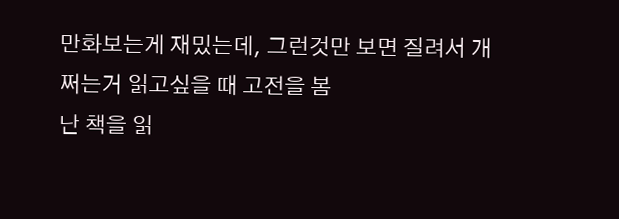만화보는게 재밌는데, 그런것만 보면 질려서 개쩌는거 읽고싶을 때 고전을 봄
난 책을 읽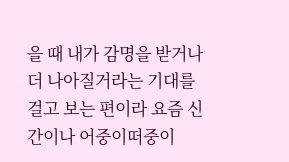을 때 내가 감명을 받거나 더 나아질거라는 기대를 걸고 보는 편이라 요즘 신간이나 어중이떠중이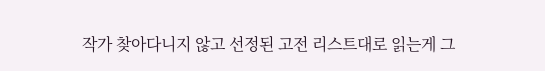작가 찾아다니지 않고 선정된 고전 리스트대로 읽는게 그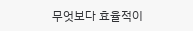무엇보다 효율적이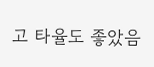고 타율도 좋았음